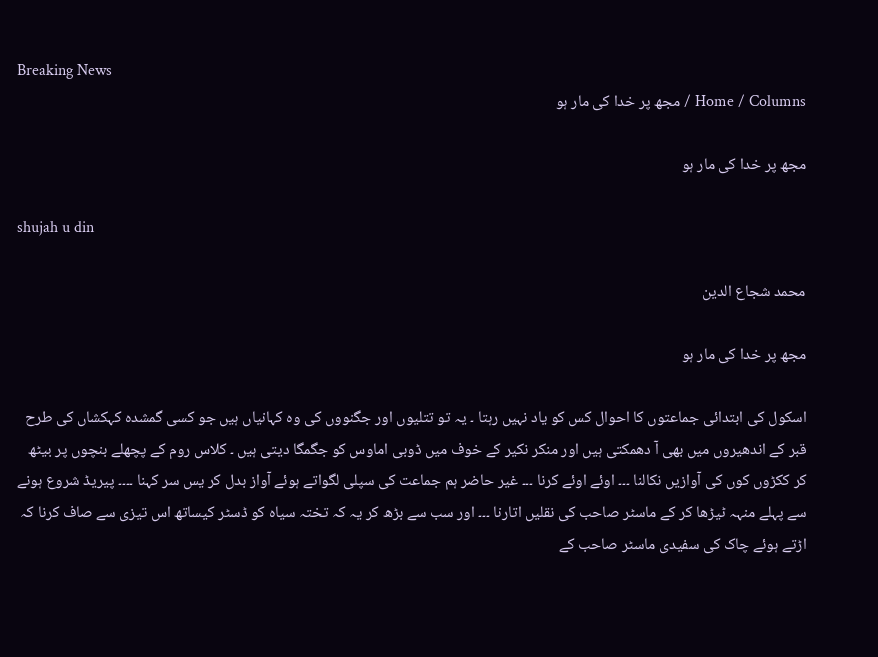Breaking News
Home / Columns / مجھ پر خدا کی مار ہو

مجھ پر خدا کی مار ہو

shujah u din

محمد شجاع الدین

مجھ پر خدا کی مار ہو

اسکول کی ابتدائی جماعتوں کا احوال کس کو یاد نہیں رہتا ۔ یہ تو تتلیوں اور جگنووں کی وہ کہانیاں ہیں جو کسی گمشدہ کہکشاں کی طرح قبر کے اندھیروں میں بھی آ دھمکتی ہیں اور منکر نکیر کے خوف میں ڈوبی اماوس کو جگمگا دیتی ہیں ۔ کلاس روم کے پچھلے بنچوں پر بیٹھ کر ککڑوں کوں کی آوازیں نکالنا ۔۔۔ اوئے اوئے کرنا ۔۔۔ غیر حاضر ہم جماعت کی سپلی لگواتے ہوئے آواز بدل کر یس سر کہنا ۔۔۔۔ پیریڈ شروع ہونے سے پہلے منہہ ٹیڑھا کر کے ماسٹر صاحب کی نقلیں اتارنا ۔۔۔ اور سب سے بڑھ کر یہ کہ تختہ سیاہ کو ڈسٹر کیساتھ اس تیزی سے صاف کرنا کہ اڑتے ہوئے چاک کی سفیدی ماسٹر صاحب کے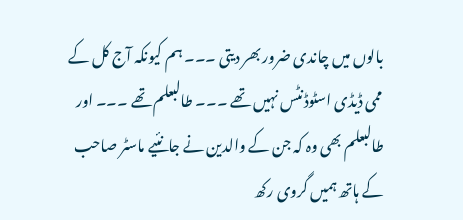بالوں میں چاندی ضرور بھر دیتی ۔۔۔ ہم کیونکہ آج کل کے ممی ڈیڈی اسٹوڈنٹس نہیں تھے ۔۔۔ طالبعلم تھے ۔۔۔ اور طالبعلم بھی وہ کہ جن کے والدین نے جانئیے ماسٹر صاحب کے ہاتھ ہمیں گروی رکھ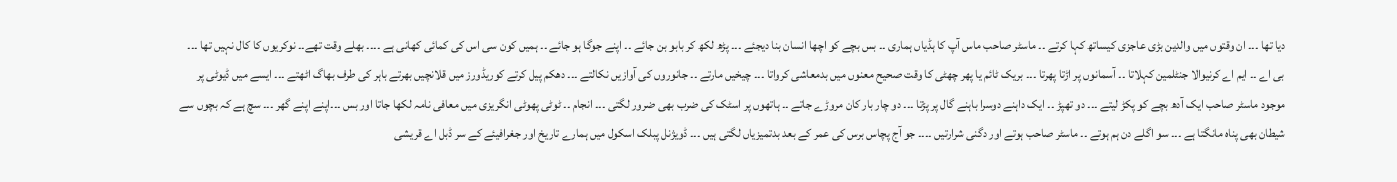دیا تھا ۔۔۔ ان وقتوں میں والدین بڑی عاجزی کیساتھ کہا کرتے ۔۔ ماسٹر صاحب ماس آپ کا ہڈیاں ہماری ۔۔ بس بچے کو اچھا انسان بنا دیجئے ۔۔۔ پڑھ لکھ کر بابو بن جائے ۔۔ اپنے جوگا ہو جائے ۔۔ ہمیں کون سی اس کی کمائی کھانی ہے ۔۔۔۔ بھلے وقت تھے۔۔ نوکریوں کا کال نہیں تھا ۔۔۔ بی اے ۔۔ ایم اے کرنیوالا جنٹلمین کہلاتا ۔۔ آسمانوں پر اڑتا پھرتا ۔۔۔ بریک ٹائم یا پھر چھٹی کا وقت صحیح معنوں میں بدمعاشی کرواتا ۔۔۔ چیخیں مارتے ۔۔ جانوروں کی آوازیں نکالتے ۔۔۔ دھکم پیل کرتے کوریڈورز میں قلانچیں بھرتے باہر کی طرف بھاگ اٹھتے ۔۔۔ ایسے میں ڈیوٹی پر موجود ماسٹر صاحب ایک آدھ بچے کو پکڑ لیتے ۔۔۔ دو تھپڑ ۔۔ ایک داہنے دوسرا باہنے گال پر پڑتا ۔۔۔ دو چار بار کان مروڑے جاتے ۔۔ ہاتھوں پر اسٹک کی ضرب بھی ضرور لگتی ۔۔۔ انجام ۔۔ ٹوٹی پھوٹی انگریزی میں معافی نامہ لکھا جاتا اور بس ۔۔۔اپنے اپنے گھر ۔۔۔ سچ ہے کہ بچوں سے شیطان بھی پناہ مانگتا ہے ۔۔۔ سو اگلے دن ہم ہوتے ۔۔ ماسٹر صاحب ہوتے اور دگنی شرارتیں ۔۔۔۔ جو آج پچاس برس کی عمر کے بعد بدتمیزیاں لگتی ہیں ۔۔۔ ڈویژنل پبلک اسکول میں ہمارے تاریخ اور جغرافیئے کے سر ڈبل اے قریشی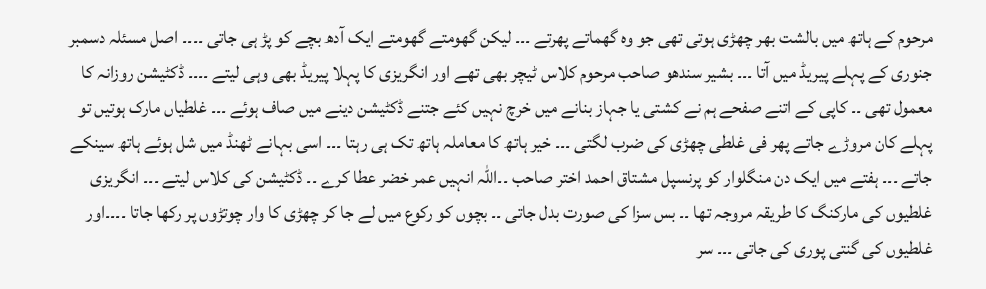مرحوم کے ہاتھ میں بالشت بھر چھڑی ہوتی تھی جو وہ گھماتے پھرتے ۔۔۔ لیکن گھومتے گھومتے ایک آدھ بچے کو پڑ ہی جاتی ۔۔۔۔ اصل مسئلہ دسمبر جنوری کے پہلے پیریڈ میں آتا ۔۔۔ بشیر سندھو صاحب مرحوم کلاس ٹیچر بھی تھے اور انگریزی کا پہلا پیریڈ بھی وہی لیتے ۔۔۔۔ ڈکٹیشن روزانہ کا معمول تھی ۔۔ کاپی کے اتنے صفحے ہم نے کشتی یا جہاز بنانے میں خرچ نہیں کئے جتنے ڈکٹیشن دینے میں صاف ہوئے ۔۔۔ غلطیاں مارک ہوتیں تو پہلے کان مروڑے جاتے پھر فی غلطی چھڑی کی ضرب لگتی ۔۔۔ خیر ہاتھ کا معاملہ ہاتھ تک ہی رہتا ۔۔۔ اسی بہانے ٹھنڈ میں شل ہوئے ہاتھ سینکے جاتے ۔۔۔ ہفتے میں ایک دن منگلوار کو پرنسپل مشتاق احمد اختر صاحب ۔۔اللہ انہیں عمر خضر عطا کرے ۔۔ ڈکٹیشن کی کلاس لیتے ۔۔۔ انگریزی غلطیوں کی مارکنگ کا طریقہ مروجہ تھا ۔۔ بس سزا کی صورت بدل جاتی ۔۔ بچوں کو رکوع میں لے جا کر چھڑی کا وار چوتڑوں پر رکھا جاتا ۔۔۔۔اور غلطیوں کی گنتی پوری کی جاتی ۔۔۔ سر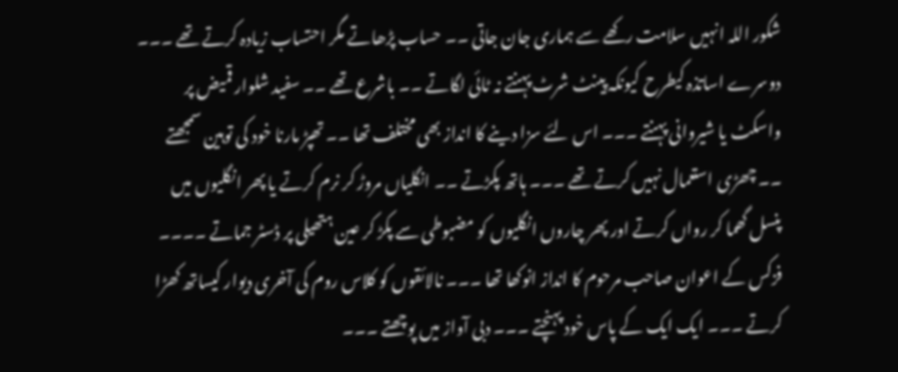شکور اللہ انہیں سلامت رکھے سے ہماری جان جاتی ۔۔ حساب پڑھاتے مگر احتساب زیادہ کرتے تھے ۔۔۔ دوسرے اساتذہ کیطرح کیونکہ پینٹ شرٹ پہنتے نہ ٹائی لگاتے ۔۔ باشرع تھے ۔۔ سفید شلوار قمیض پر واسکٹ یا شیروانی پہنتے ۔۔۔ اس لئے سزا دینے کا انداز بھی مختلف تھا ۔۔ تھپڑ مارنا خود کی توہین سمجھتے ۔۔ چھڑی استعمال نہیں کرتے تھے ۔۔۔ ہاتھ پکڑتے ۔۔ انگلیاں مروڑ کر نرم کرتے یا پھر انگلیوں میں پنسل گھما کر رواں کرتے اور پھر چاروں انگلیوں کو مضبوطی سے پکڑ کر عین ہتھیلی پر ڈسٹر جماتے ۔۔۔۔ فزکس کے اعوان صاحب مرحوم کا انداز انوکھا تھا ۔۔۔ نالائقوں کو کلاس روم کی آخری دیوار کیساتھ کھڑا کرتے ۔۔۔ ایک ایک کے پاس خود پہنچتے ۔۔۔ دبی آواز میں پوچھتے ۔۔۔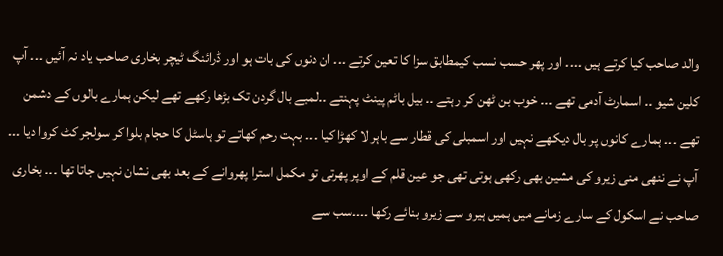والد صاحب کیا کرتے ہیں ۔۔۔۔ اور پھر حسب نسب کیمطابق سزا کا تعین کرتے ۔۔۔ ان دنوں کی بات ہو اور ڈرائنگ ٹیچر بخاری صاحب یاد نہ آئیں ۔۔۔ آپ کلین شیو ۔۔ اسمارٹ آدمی تھے ۔۔۔ خوب بن ٹھن کر رہتے ۔۔ بیل باٹم پینٹ پہنتے ۔۔لمبے بال گردن تک بڑھا رکھے تھے لیکن ہمارے بالوں کے دشمن تھے ۔۔۔ ہمارے کانوں پر بال دیکھے نہیں اور اسمبلی کی قطار سے باہر لا کھڑا کیا ۔۔۔ بہت رحم کھاتے تو ہاسٹل کا حجام بلوا کر سولجر کٹ کروا دیا ۔۔۔ آپ نے ننھی منی زیرو کی مشین بھی رکھی ہوتی تھی جو عین قلم کے اوپر پھرتی تو مکمل استرا پھروانے کے بعد بھی نشان نہیں جاتا تھا ۔۔۔ بخاری صاحب نے اسکول کے سارے زمانے میں ہمیں ہیرو سے زیرو بنائے رکھا ۔۔۔۔سب سے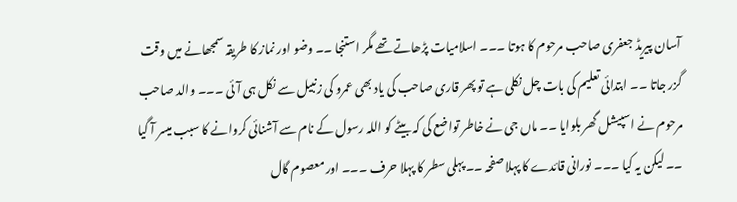آسان پیریڈ جعفری صاحب مرحوم کا ہوتا ۔۔۔ اسلامیات پڑھاتے تھے مگر استنجا ۔۔ وضو اور نماز کا طریقہ سمجھانے میں وقت گزر جاتا ۔۔ ابتدائی تعلیم کی بات چل نکلی ہے تو پھر قاری صاحب کی یاد بھی عمرو کی زنبیل سے نکل ہی آئی ۔۔۔ والد صاحب مرحوم نے اسپیشل گھر بلوایا ۔۔ ماں جی نے خاطر تواضع کی کہ بیٹے کو اللہ رسول کے نام سے آشنائی کروانے کا سبب میسر آ گیا ۔۔ لیکن یہ کیا ۔۔۔ نورانی قائدے کا پہلا صفحہ ۔۔ پہلی سطر کا پہلا حرف ۔۔۔ اور معصوم گال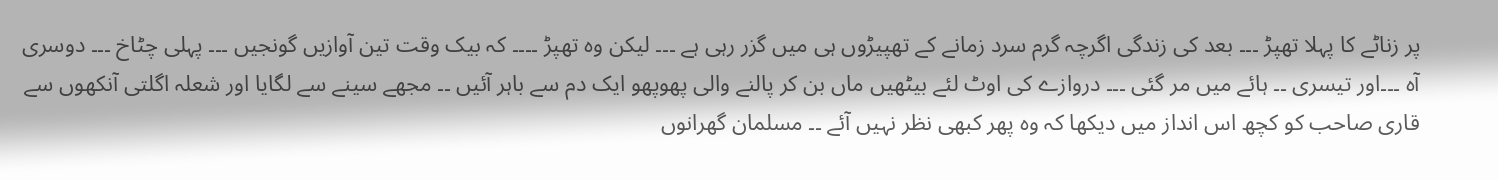پر زناٹے کا پہلا تھپڑ ۔۔۔ بعد کی زندگی اگرچہ گرم سرد زمانے کے تھپیڑوں ہی میں گزر رہی ہے ۔۔۔ لیکن وہ تھپڑ ۔۔۔۔ کہ بیک وقت تین آوازیں گونجیں ۔۔۔ پہلی چٹاخ ۔۔۔ دوسری آہ ۔۔۔اور تیسری ۔۔ ہائے میں مر گئی ۔۔۔ دروازے کی اوٹ لئے بیٹھیں ماں بن کر پالنے والی پھوپھو ایک دم سے باہر آئیں ۔۔ مجھے سینے سے لگایا اور شعلہ اگلتی آنکھوں سے قاری صاحب کو کچھ اس انداز میں دیکھا کہ وہ پھر کبھی نظر نہیں آئے ۔۔ مسلمان گھرانوں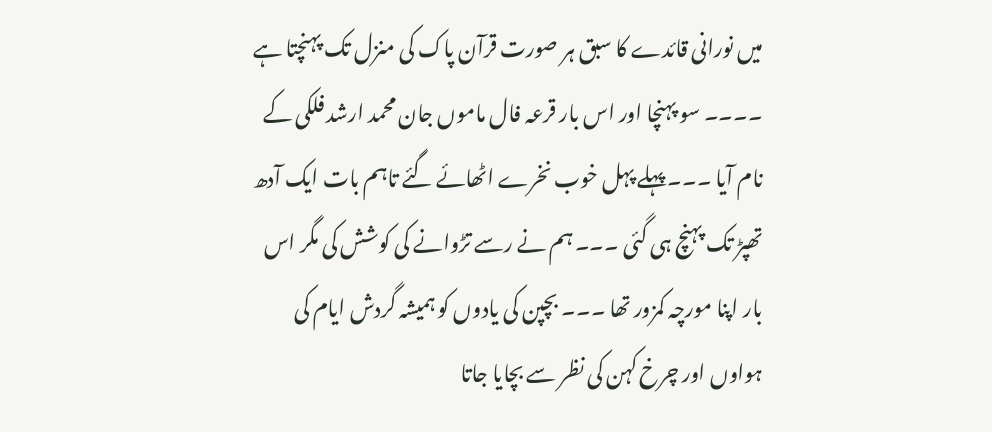میں نورانی قائدے کا سبق ہر صورت قرآن پاک کی منزل تک پہنچتا ہے ۔۔۔۔ سو پہنچا اور اس بار قرعہ فال ماموں جان محمد ارشد فلکی کے نام آیا ۔۔۔ پہلے پہل خوب نخرے اٹھائے گئے تاہم بات ایک آدھ تھپڑ تک پہنچ ہی گئی ۔۔۔ ہم نے رسے تڑوانے کی کوشش کی مگر اس بار اپنا مورچہ کمزور تھا ۔۔۔ بچپن کی یادوں کو ہمیشہ گردش ایام کی ہواوں اور چرخ کہن کی نظر سے بچایا جاتا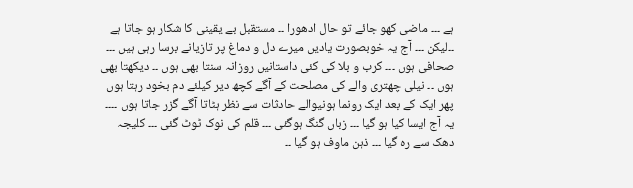ہے ۔۔۔ ماضی کھو جائے تو حال ادھورا ۔۔ مستقبل بے یقینی کا شکار ہو جاتا ہے ۔۔لیکن ۔۔۔ آج یہ خوبصورت یادیں میرے دل و دماغ پر تازیانے برسا رہی ہیں ۔۔۔ صحافی ہوں ۔۔۔ کرب و بلا کی کئی داستانیں روزانہ سنتا بھی ہوں ۔۔ دیکھتا بھی ہوں ۔۔ نیلی چھتری والے کی مصلحت کے آگے کچھ دیر کیلئے دم بخود رہتا ہوں پھر ایک کے بعد ایک رونما ہونیوالے حادثات سے نظر ہٹاتا آگے گزر جاتا ہوں ۔۔۔۔ یہ آج ایسا کیا ہو گیا ۔۔۔ زباں گنگ ہوگئی ۔۔۔ قلم کی نوک ٹوٹ گئی ۔۔۔ کلیجہ دھک سے رہ گیا ۔۔۔ ذہن ماوف ہو گیا ۔۔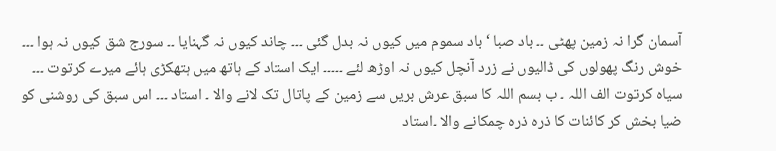آسمان گرا نہ زمین پھٹی ۔۔ باد صبا ‘ باد سموم میں کیوں نہ بدل گئی ۔۔۔ چاند کیوں نہ گہنایا ۔۔ سورج شق کیوں نہ ہوا ۔۔۔ خوش رنگ پھولوں کی ڈالیوں نے زرد آنچل کیوں نہ اوڑھ لئے ۔۔۔۔۔ ایک استاد کے ہاتھ میں ہتھکڑی ہائے میرے کرتوت ۔۔۔ سیاہ کرتوت الف اللہ ۔ ب بسم اللہ کا سبق عرش بریں سے زمین کے پاتال تک لانے والا ۔ استاد ۔۔۔ اس سبق کی روشنی کو ضیا بخش کر کائنات کا ذرہ ذرہ چمکانے والا ۔استاد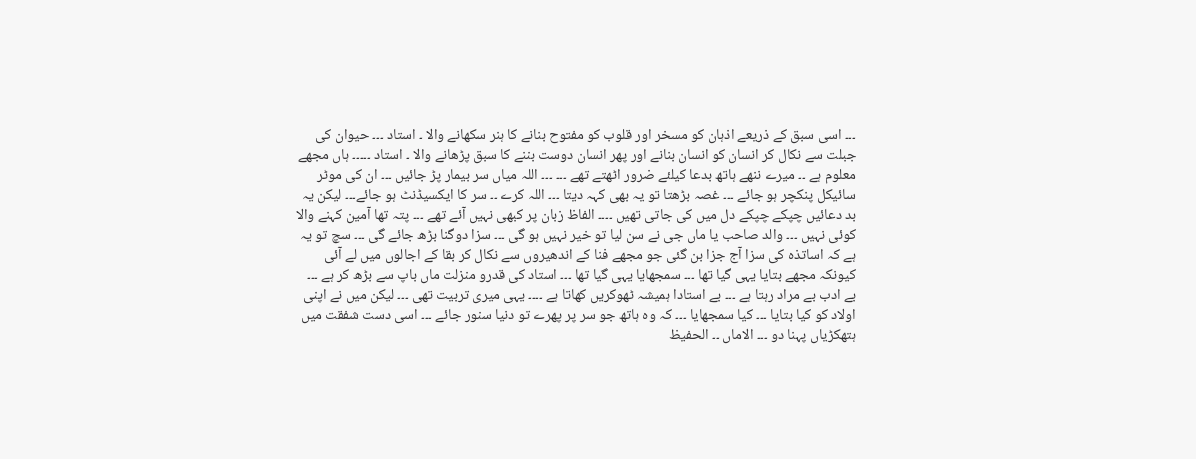۔۔۔ اسی سبق کے ذریعے اذہان کو مسخر اور قلوب کو مفتوح بنانے کا ہنر سکھانے والا ۔ استاد ۔۔۔ حیوان کی جبلت سے نکال کر انسان کو انسان بنانے اور پھر انسان دوست بننے کا سبق پڑھانے والا ۔ استاد ۔۔۔۔۔ ہاں مجھے معلوم ہے ۔۔ میرے ننھے ہاتھ بدعا کیلئے ضرور اٹھتے تھے ۔۔۔ ۔۔۔ اللہ میاں سر بیمار پڑ جائیں ۔۔۔ ان کی موٹر سائیکل پنکچر ہو جائے ۔۔۔ غصہ بڑھتا تو یہ بھی کہہ دیتا ۔۔۔ اللہ کرے ۔۔ سر کا ایکسیڈنٹ ہو جائے۔۔۔ لیکن یہ بد دعائیں چپکے چپکے دل میں کی جاتی تھیں ۔۔۔۔ الفاظ زبان پر کبھی نہیں آئے تھے ۔۔۔ پتہ تھا آمین کہنے والا کوئی نہیں ۔۔۔ والد صاحب یا ماں جی نے سن لیا تو خیر نہیں ہو گی ۔۔۔ سزا دوگنا بڑھ جائے گی ۔۔۔ سچ تو یہ ہے کہ اساتذہ کی سزا آج جزا بن گئی جو مجھے فنا کے اندھیروں سے نکال کر بقا کے اجالوں میں لے آئی کیونکہ مجھے بتایا یہی گیا تھا ۔۔۔ سمجھایا یہی گیا تھا ۔۔۔ استاد کی قدرو منزلت ماں باپ سے بڑھ کر ہے ۔۔۔ بے ادب بے مراد رہتا ہے ۔۔۔ بے استادا ہمیشہ ٹھوکریں کھاتا ہے ۔۔۔۔ یہی میری تربیت تھی ۔۔۔ لیکن میں نے اپنی اولاد کو کیا بتایا ۔۔۔ کیا سمجھایا ۔۔۔ کہ وہ ہاتھ جو سر پر پھرے تو دنیا سنور جائے ۔۔۔ اسی دست شفقت میں ہتھکڑیاں پہنا دو ۔۔۔ الاماں ۔۔ الحفیظ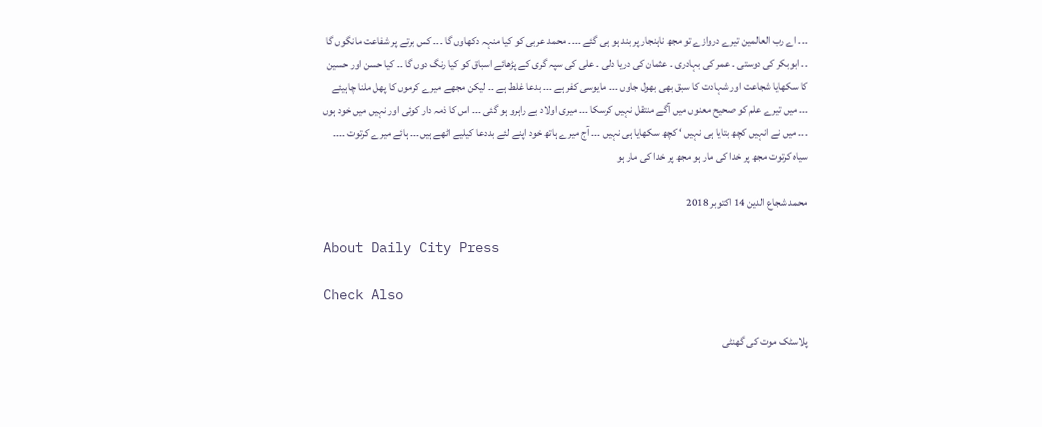۔۔۔ اے رب العالمین تیرے دروازے تو مجھ ناہنجار پر بند ہو ہی گئے ۔۔۔۔ محمد عربی کو کیا منہہ دکھاوں گا ۔۔۔ کس برتے پر شفاعت مانگوں گا ۔۔ ابوبکر کی دوستی ۔ عمر کی بہادری ۔ عثمان کی دریا دلی ۔ علی کی سپہ گری کے پڑھائے اسباق کو کیا رنگ دوں گا ۔۔ کیا حسن اور حسین کا سکھایا شجاعت اور شہادت کا سبق بھی بھول جاوں ۔۔۔ مایوسی کفر ہے ۔۔۔ بدعا غلط ہے ۔۔ لیکن مجھے میرے کرموں کا پھل ملنا چاہیئے ۔۔۔ میں تیرے علم کو صحیح معنوں میں آگے منتقل نہیں کرسکا ۔۔۔ میری اولاد بے راہرو ہو گئی ۔۔۔ اس کا ذمہ دار کوئی اور نہیں میں خود ہوں ۔۔۔ میں نے انہیں کچھ بتایا ہی نہیں ‘ کچھ سکھایا ہی نہیں ۔۔۔ آج میرے ہاتھ خود اپنے لئے بددعا کیلیے اٹھے ہیں۔۔۔ ہائے میرے کرتوت ۔۔۔۔ سیاہ کرتوت مجھ پر خدا کی مار ہو مجھ پر خدا کی مار ہو

محمد شجاع الدین 14 اکتوبر 2018

About Daily City Press

Check Also

پلاسٹک موت کی گھنٹی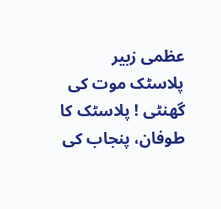عظمی زبیر پلاسٹک موت کی گھنٹی ! پلاسٹک کا طوفان، پنجاب کی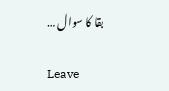بقا کا سوال …

Leave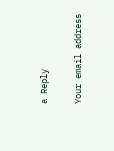a Reply

Your email address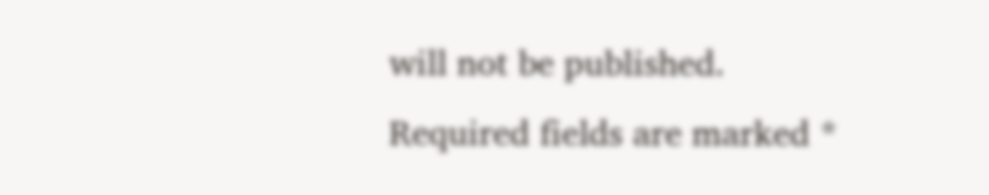will not be published. Required fields are marked *